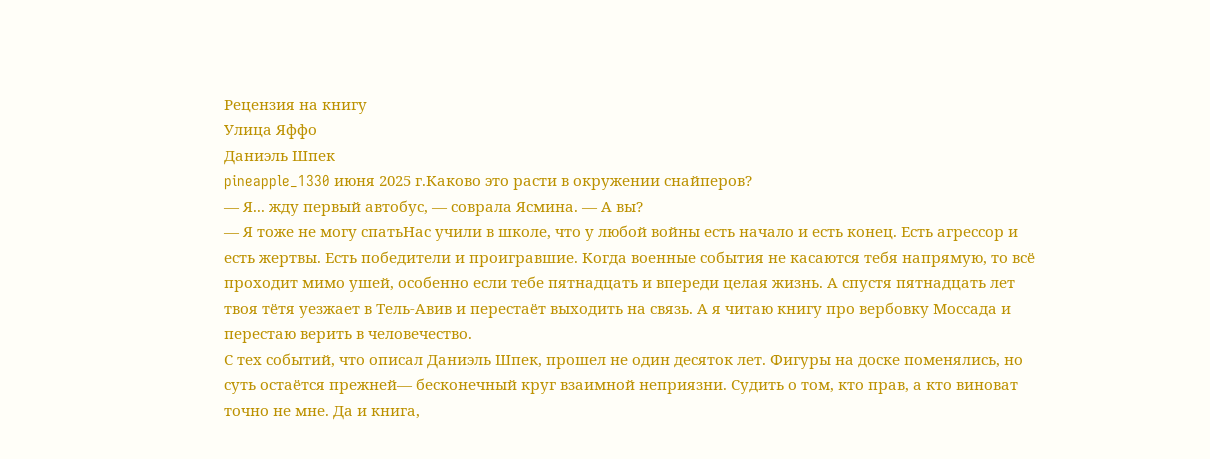Рецензия на книгу
Улица Яффо
Даниэль Шпек
pineapple_1330 июня 2025 г.Каково это расти в окружении снайперов?
— Я... жду первый автобус, — соврала Ясмина. — А вы?
— Я тоже не могу спатьНас учили в школе, что у любой войны есть начало и есть конец. Есть агрессор и есть жертвы. Есть победители и проигравшие. Когда военные события не касаются тебя напрямую, то всё проходит мимо ушей, особенно если тебе пятнадцать и впереди целая жизнь. А спустя пятнадцать лет твоя тётя уезжает в Тель-Авив и перестаёт выходить на связь. А я читаю книгу про вербовку Моссада и перестаю верить в человечество.
С тех событий, что описал Даниэль Шпек, прошел не один десяток лет. Фигуры на доске поменялись, но суть остаётся прежней— бесконечный круг взаимной неприязни. Судить о том, кто прав, а кто виноват точно не мне. Да и книга,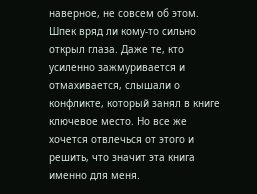наверное, не совсем об этом. Шпек вряд ли кому-то сильно открыл глаза. Даже те, кто усиленно зажмуривается и отмахивается, слышали о конфликте, который занял в книге ключевое место. Но все же хочется отвлечься от этого и решить, что значит эта книга именно для меня.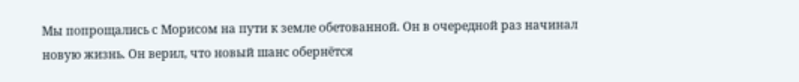Мы попрощались с Морисом на пути к земле обетованной. Он в очередной раз начинал новую жизнь. Он верил, что новый шанс обернётся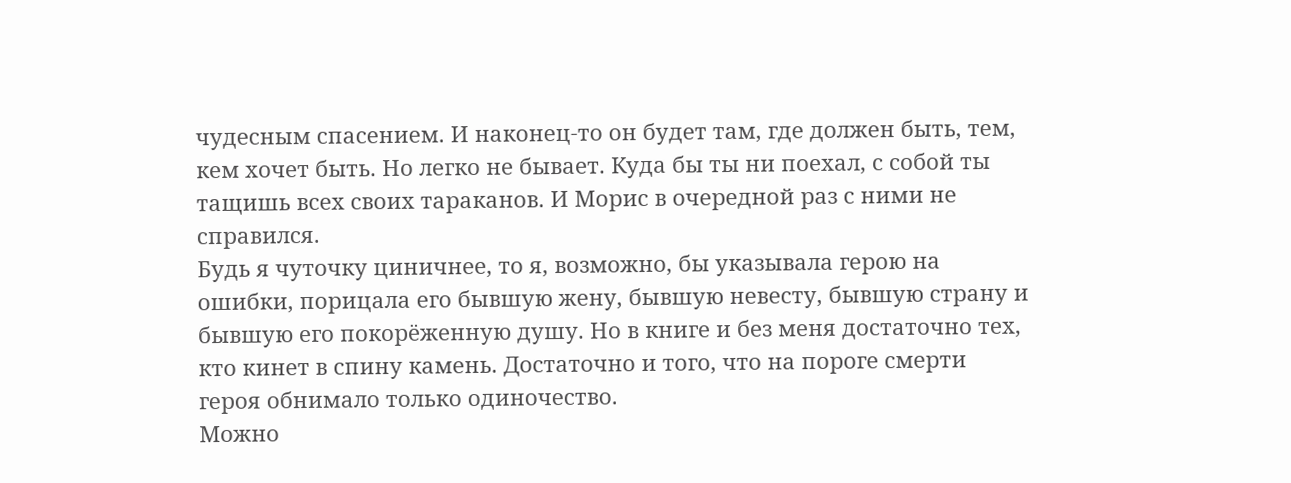чудесным спасением. И наконец-то он будет там, где должен быть, тем, кем хочет быть. Но легко не бывает. Куда бы ты ни поехал, с собой ты тащишь всех своих тараканов. И Морис в очередной раз с ними не справился.
Будь я чуточку циничнее, то я, возможно, бы указывала герою на ошибки, порицала его бывшую жену, бывшую невесту, бывшую страну и бывшую его покорёженную душу. Но в книге и без меня достаточно тех, кто кинет в спину камень. Достаточно и того, что на пороге смерти героя обнимало только одиночество.
Можно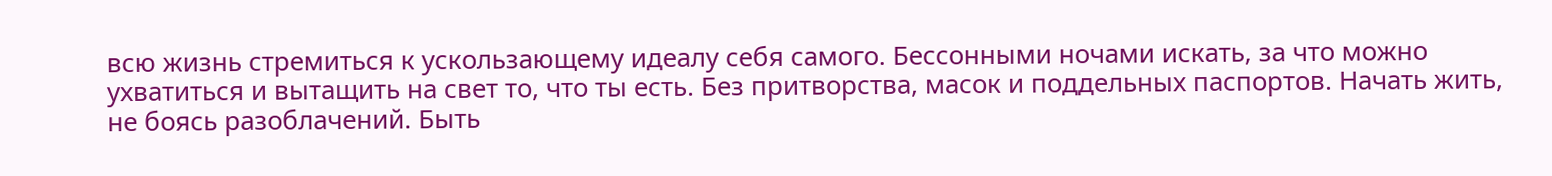всю жизнь стремиться к ускользающему идеалу себя самого. Бессонными ночами искать, за что можно ухватиться и вытащить на свет то, что ты есть. Без притворства, масок и поддельных паспортов. Начать жить, не боясь разоблачений. Быть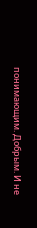понимающим. Добрым. И не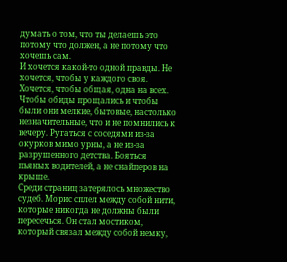думать о том, что ты делаешь это потому что должен, а не потому что хочешь сам.
И хочется какой-то одной правды. Не хочется, чтобы у каждого своя. Хочется, чтобы общая, одна на всех. Чтобы обиды прощались и чтобы были они мелкие, бытовые, настолько незначительные, что и не помнились к вечеру. Ругаться с соседями из-за окурков мимо урны, а не из-за разрушенного детства. Бояться пьяных водителей, а не снайперов на крыше.
Среди страниц затерялось множество судеб. Морис сплел между собой нити, которые никогда не должны были пересечься. Он стал мостиком, который связал между собой немку,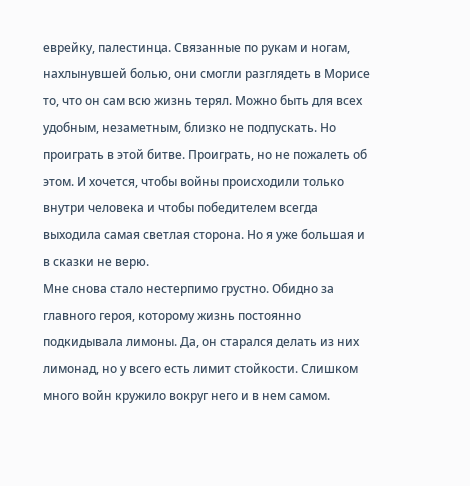еврейку, палестинца. Связанные по рукам и ногам, нахлынувшей болью, они смогли разглядеть в Морисе то, что он сам всю жизнь терял. Можно быть для всех удобным, незаметным, близко не подпускать. Но проиграть в этой битве. Проиграть, но не пожалеть об этом. И хочется, чтобы войны происходили только внутри человека и чтобы победителем всегда выходила самая светлая сторона. Но я уже большая и в сказки не верю.
Мне снова стало нестерпимо грустно. Обидно за главного героя, которому жизнь постоянно подкидывала лимоны. Да, он старался делать из них лимонад, но у всего есть лимит стойкости. Слишком много войн кружило вокруг него и в нем самом.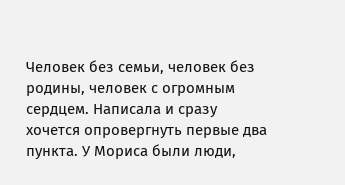Человек без семьи, человек без родины, человек с огромным сердцем. Написала и сразу хочется опровергнуть первые два пункта. У Мориса были люди,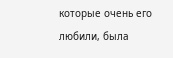которые очень его любили, была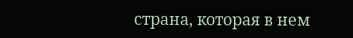страна, которая в нем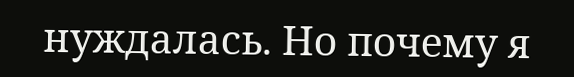нуждалась. Но почему я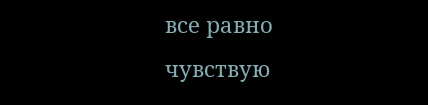все равно чувствую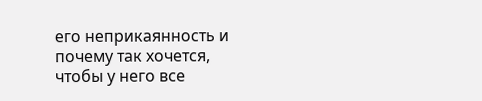его неприкаянность и почему так хочется, чтобы у него все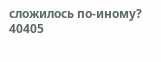сложилось по-иному?
40405